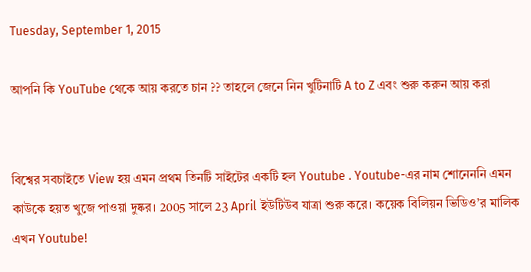Tuesday, September 1, 2015

আপনি কি YouTube থেকে আয় করতে চান ?? তাহলে জেনে নিন খুটিনাটি A to Z এবং শুরু করুন আয় করা


বিশ্বের সবচাইতে View হয় এমন প্রথম তিনটি সাইটের একটি হল Youtube . Youtube-এর নাম শোনেননি এমন কাউকে হয়ত খুজে পাওয়া দুষ্কর। 2005 সালে 23 April ইউটিউব যাত্রা শুরু করে। কয়েক বিলিয়ন ভিডিও’র মালিক এখন Youtube!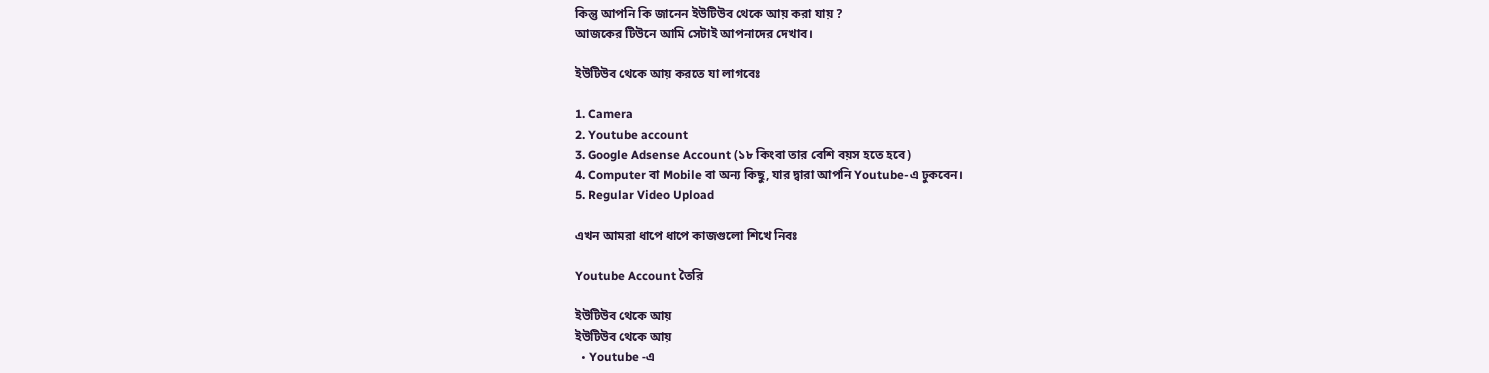কিন্তু আপনি কি জানেন ইউটিউব থেকে আয় করা যায় ?
আজকের টিউনে আমি সেটাই আপনাদের দেখাব।

ইউটিউব থেকে আয় করতে যা লাগবেঃ

1. Camera
2. Youtube account
3. Google Adsense Account (১৮ কিংবা তার বেশি বয়স হতে হবে)
4. Computer বা Mobile বা অন্য কিছু, যার দ্বারা আপনি Youtube-এ ঢুকবেন।
5. Regular Video Upload

এখন আমরা ধাপে ধাপে কাজগুলো শিখে নিবঃ

Youtube Account তৈরি

ইউটিউব থেকে আয়
ইউটিউব থেকে আয়
  • Youtube -এ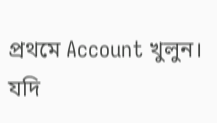প্রথমে Account খুলুন। যদি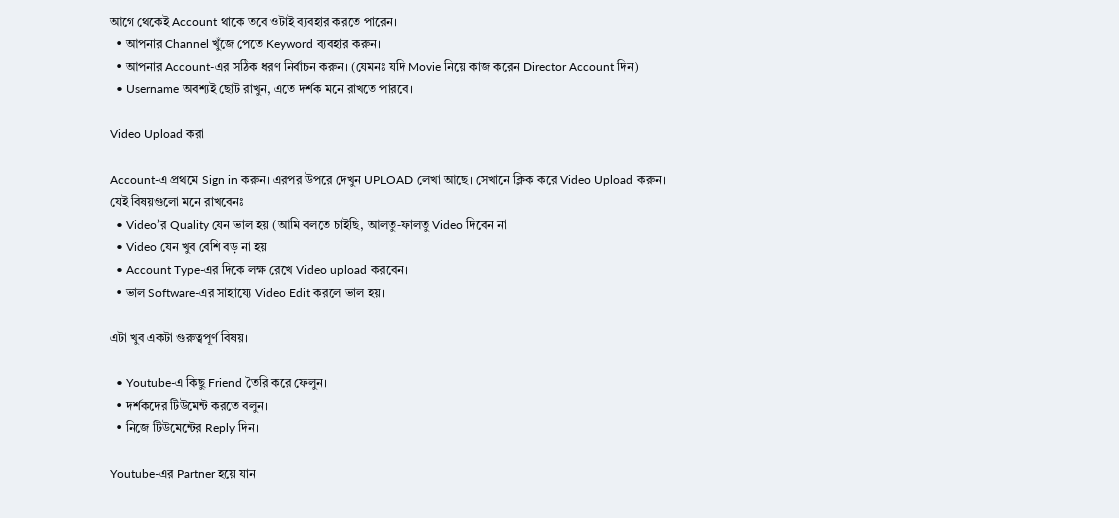আগে থেকেই Account থাকে তবে ওটাই ব্যবহার করতে পারেন।
  • আপনার Channel খুঁজে পেতে Keyword ব্যবহার করুন।
  • আপনার Account-এর সঠিক ধরণ নির্বাচন করুন। (যেমনঃ যদি Movie নিয়ে কাজ করেন Director Account দিন)
  • Username অবশ্যই ছোট রাখুন, এতে দর্শক মনে রাখতে পারবে।

Video Upload করা

Account-এ প্রথমে Sign in করুন। এরপর উপরে দেখুন UPLOAD লেখা আছে। সেখানে ক্লিক করে Video Upload করুন।
যেই বিষয়গুলো মনে রাখবেনঃ
  • Video’র Quality যেন ভাল হয় (আমি বলতে চাইছি, আলতু-ফালতু Video দিবেন না
  • Video যেন খুব বেশি বড় না হয়
  • Account Type-এর দিকে লক্ষ রেখে Video upload করবেন।
  • ভাল Software-এর সাহায্যে Video Edit করলে ভাল হয়।

এটা খুব একটা গুরুত্বপূর্ণ বিষয়।

  • Youtube-এ কিছু Friend তৈরি করে ফেলুন।
  • দর্শকদের টিউমেন্ট করতে বলুন।
  • নিজে টিউমেন্টের Reply দিন।

Youtube-এর Partner হয়ে যান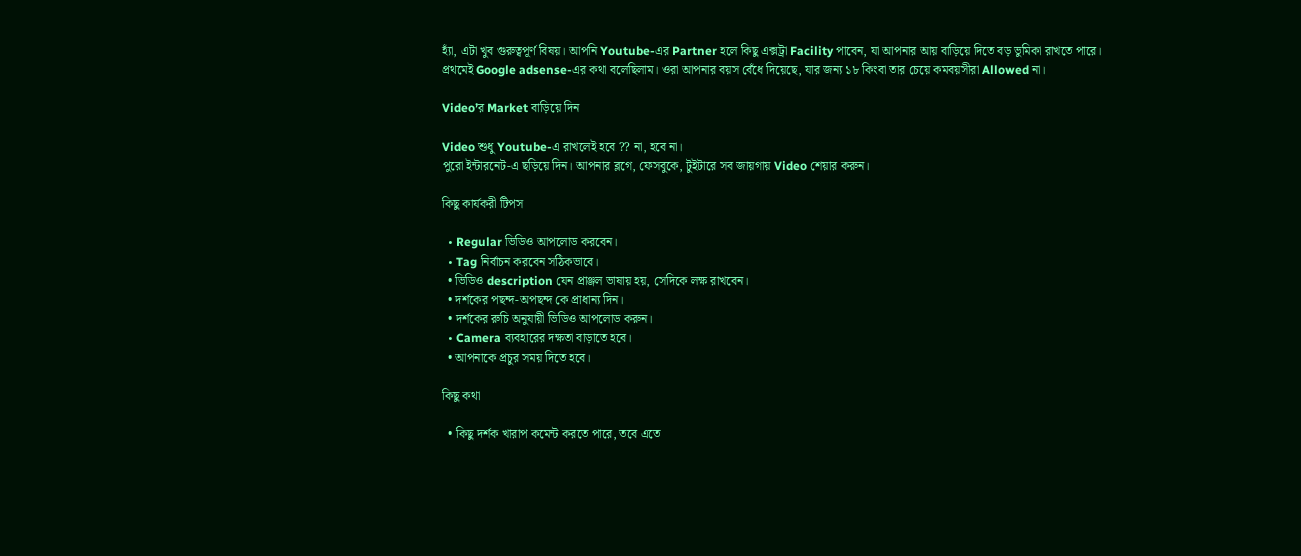হ্যাঁ, এটা খুব গুরুত্বপূর্ণ বিষয়। আপনি Youtube-এর Partner হলে কিছু এক্সট্রা Facility পাবেন, যা আপনার আয় বাড়িয়ে দিতে বড় ভুমিকা রাখতে পারে।
প্রথমেই Google adsense-এর কথা বলেছিলাম। ওরা আপনার বয়স বেঁধে দিয়েছে, যার জন্য ১৮ কিংবা তার চেয়ে কমবয়সীরা Allowed না।

Video’র Market বাড়িয়ে দিন

Video শুধু Youtube-এ রাখলেই হবে ?? না, হবে না।
পুরো ইন্টারনেট-এ ছড়িয়ে দিন। আপনার ব্লগে, ফেসবুকে, টুইটারে সব জায়গায় Video শেয়ার করুন।

কিছু কার্যকরী টিপস

  • Regular ভিডিও আপলোড করবেন।
  • Tag নির্বাচন করবেন সঠিকভাবে।
  • ভিডিও description যেন প্রাঞ্জল ভাষায় হয়, সেদিকে লক্ষ রাখবেন।
  • দর্শকের পছন্দ-অপছন্দ কে প্রাধান্য দিন।
  • দর্শকের রুচি অনুযায়ী ভিডিও আপলোড করুন।
  • Camera ব্যবহারের দক্ষতা বাড়াতে হবে।
  • আপনাকে প্রচুর সময় দিতে হবে।

কিছু কথা

  • কিছু দর্শক খারাপ কমেন্ট করতে পারে, তবে এতে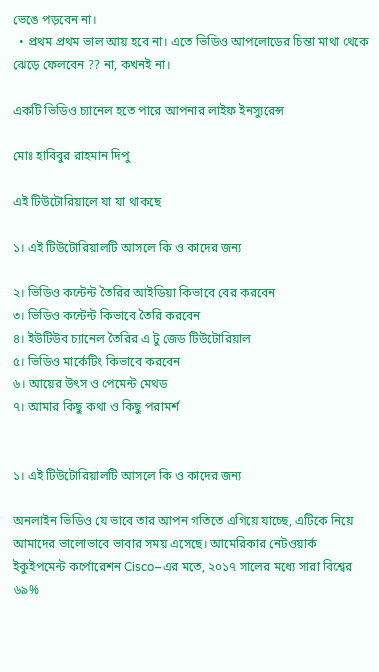ভেঙে পড়বেন না।
  • প্রথম প্রথম ভাল আয় হবে না। এতে ভিডিও আপলোডের চিন্তা মাথা থেকে ঝেড়ে ফেলবেন ?? না, কখনই না।

একটি ভিডিও চ্যানেল হতে পারে আপনার লাইফ ইনস্যুরেন্স

মোঃ হাবিবুর রাহমান দিপু

এই টিউটোরিয়ালে যা যা থাকছে

১। এই টিউটোরিয়ালটি আসলে কি ও কাদের জন্য

২। ভিডিও কন্টেন্ট তৈরির আইডিয়া কিভাবে বের করবেন
৩। ভিডিও কন্টেন্ট কিভাবে তৈরি করবেন
৪। ইউটিউব চ্যানেল তৈরির এ টু জেড টিউটোরিয়াল
৫। ভিডিও মার্কেটিং কিভাবে করবেন
৬। আয়ের উৎস ও পেমেন্ট মেথড
৭। আমার কিছু কথা ও কিছু পরামর্শ


১। এই টিউটোরিয়ালটি আসলে কি ও কাদের জন্য

অনলাইন ভিডিও যে ভাবে তার আপন গতিতে এগিয়ে যাচ্ছে, এটিকে নিয়ে আমাদের ভালোভাবে ভাবার সময় এসেছে। আমেরিকার নেটওয়ার্ক ইকুইপমেন্ট কর্পোরেশন Cisco–এর মতে, ২০১৭ সালের মধ্যে সারা বিশ্বের ৬৯%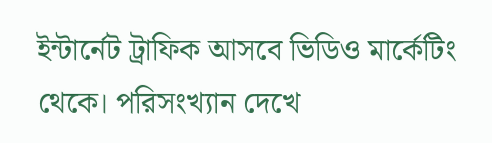ইন্টার্নেট ট্রাফিক আসবে ভিডিও মার্কেটিং থেকে। পরিসংখ্যান দেখে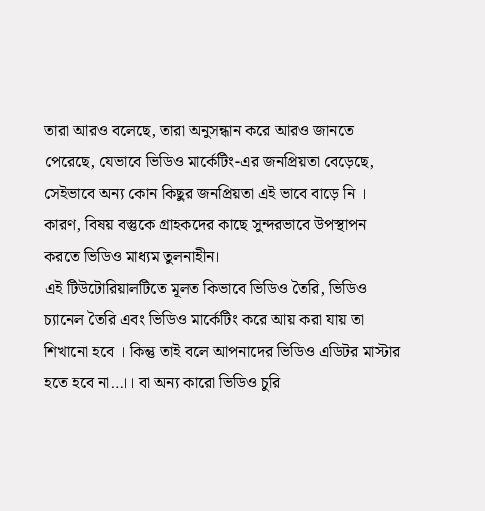তারা আরও বলেছে, তারা অনুসন্ধান করে আরও জানতে পেরেছে, যেভাবে ভিডিও মার্কেটিং-এর জনপ্রিয়তা বেড়েছে, সেইভাবে অন্য কোন কিছুর জনপ্রিয়তা এই ভাবে বাড়ে নি । কারণ, বিষয় বস্তুকে গ্রাহকদের কাছে সুন্দরভাবে উপস্থাপন করতে ভিডিও মাধ্যম তুলনাহীন।
এই টিউটোরিয়ালটিতে মূলত কিভাবে ভিডিও তৈরি, ভিডিও চ্যানেল তৈরি এবং ভিডিও মার্কেটিং করে আয় করা যায় তা শিখানো হবে । কিন্তু তাই বলে আপনাদের ভিডিও এডিটর মাস্টার হতে হবে না…।। বা অন্য কারো ভিডিও চুরি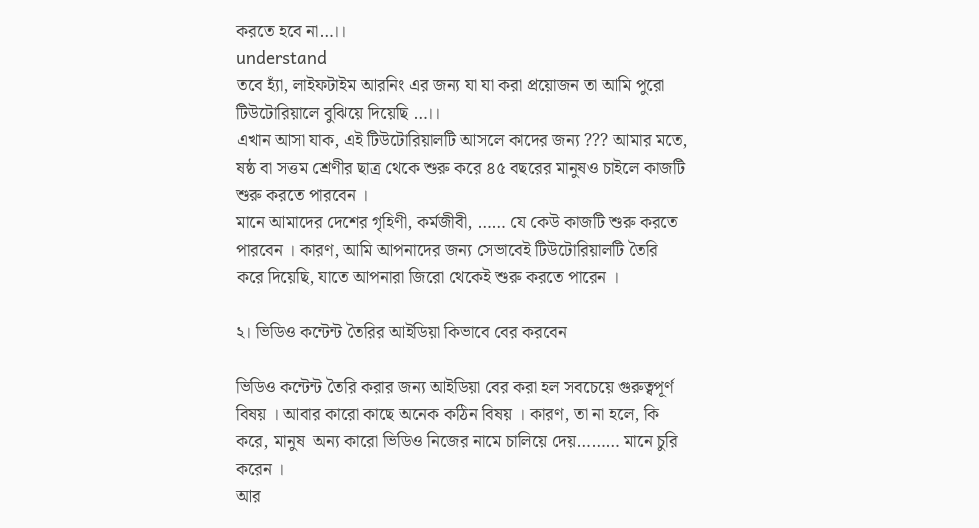করতে হবে না…।।
understand
তবে হ্যাঁ, লাইফটাইম আরনিং এর জন্য যা যা করা প্রয়োজন তা আমি পুরো টিউটোরিয়ালে বুঝিয়ে দিয়েছি …।।
এখান আসা যাক, এই টিউটোরিয়ালটি আসলে কাদের জন্য ??? আমার মতে, ষষ্ঠ বা সত্তম শ্রেণীর ছাত্র থেকে শুরু করে ৪৫ বছরের মানুষও চাইলে কাজটি শুরু করতে পারবেন ।
মানে আমাদের দেশের গৃহিণী, কর্মজীবী, …… যে কেউ কাজটি শুরু করতে পারবেন । কারণ, আমি আপনাদের জন্য সেভাবেই টিউটোরিয়ালটি তৈরি করে দিয়েছি, যাতে আপনারা জিরো থেকেই শুরু করতে পারেন ।

২। ভিডিও কন্টেন্ট তৈরির আইডিয়া কিভাবে বের করবেন

ভিডিও কন্টেন্ট তৈরি করার জন্য আইডিয়া বের করা হল সবচেয়ে গুরুত্বপূর্ণ বিষয় । আবার কারো কাছে অনেক কঠিন বিষয় । কারণ, তা না হলে, কি করে, মানুষ  অন্য কারো ভিডিও নিজের নামে চালিয়ে দেয়……… মানে চুরি করেন ।
আর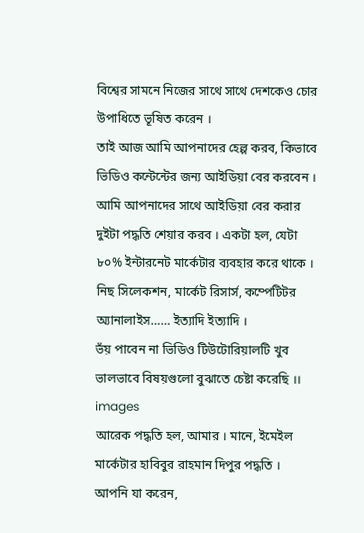বিশ্বের সামনে নিজের সাথে সাথে দেশকেও চোর উপাধিতে ভূষিত করেন ।
তাই আজ আমি আপনাদের হেল্প করব, কিভাবে ভিডিও কন্টেন্টের জন্য আইডিয়া বের করবেন । আমি আপনাদের সাথে আইডিয়া বের করার দুইটা পদ্ধতি শেয়ার করব । একটা হল, যেটা ৮০% ইন্টারনেট মার্কেটার ব্যবহার করে থাকে । নিছ সিলেকশন, মার্কেট রিসার্স, কম্পেটিটর অ্যানালাইস…… ইত্যাদি ইত্যাদি ।
ভঁয় পাবেন না ভিডিও টিউটোরিয়ালটি খুব ভালভাবে বিষয়গুলো বুঝাতে চেষ্টা করেছি ।।
images
আরেক পদ্ধতি হল, আমার । মানে, ইমেইল মার্কেটার হাবিবুর রাহমান দিপুর পদ্ধতি । আপনি যা করেন,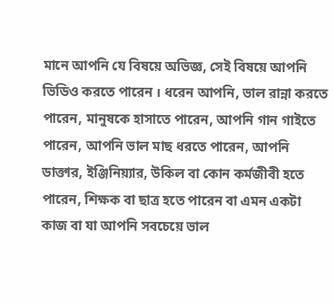মানে আপনি যে বিষয়ে অভিজ্ঞ, সেই বিষয়ে আপনি ভিডিও করতে পারেন । ধরেন আপনি, ভাল রান্না করতে পারেন, মানুষকে হাসাতে পারেন, আপনি গান গাইতে পারেন, আপনি ভাল মাছ ধরতে পারেন, আপনি ডাক্তার, ইঞ্জিনিয়্যার, উকিল বা কোন কর্মজীবী হতে পারেন, শিক্ষক বা ছাত্র হতে পারেন বা এমন একটা কাজ বা যা আপনি সবচেয়ে ভাল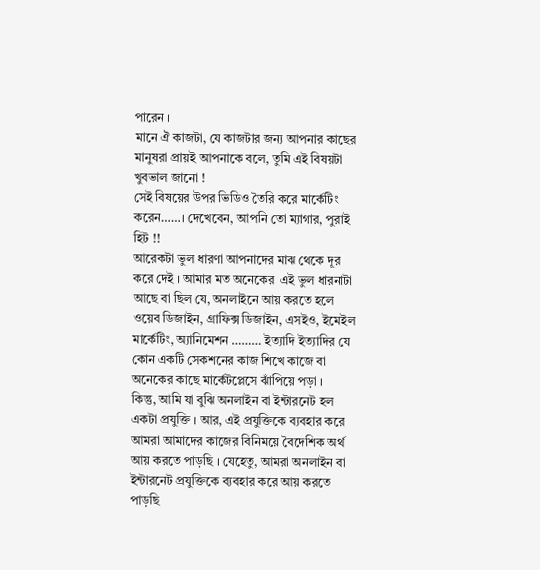পারেন ।
মানে ঐ কাজটা, যে কাজটার জন্য আপনার কাছের মানুষরা প্রায়ই আপনাকে বলে, তুমি এই বিষয়টা খুবভাল জানো !
সেই বিষয়ের উপর ভিডিও তৈরি করে মার্কেটিং করেন……। দেখেবেন, আপনি তো ম্যাগার, পুরাই হিট !!
আরেকটা ভুল ধারণা আপনাদের মাঝ থেকে দূর করে দেই । আমার মত অনেকের  এই ভুল ধারনাটা আছে বা ছিল যে, অনলাইনে আয় করতে হলে ওয়েব ডিজাইন, গ্রাফিক্স ডিজাইন, এসইও, ইমেইল মার্কেটিং, অ্যানিমেশন ……… ইত্যাদি ইত্যাদির যে কোন একটি সেকশনের কাজ শিখে কাজে বা অনেকের কাছে মার্কেটপ্লেসে ঝাঁপিয়ে পড়া ।
কিন্তু, আমি যা বুঝি অনলাইন বা ইন্টারনেট হল একটা প্রযুক্তি । আর, এই প্রযুক্তিকে ব্যবহার করে আমরা আমাদের কাজের বিনিময়ে বৈদেশিক অর্থ আয় করতে পাড়ছি । যেহেতু, আমরা অনলাইন বা ইন্টারনেট প্রযুক্তিকে ব্যবহার করে আয় করতে পাড়ছি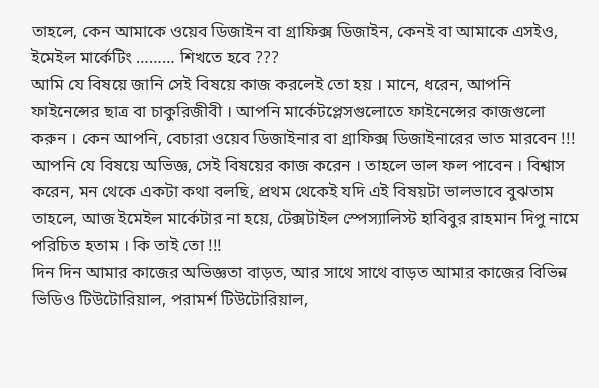তাহলে, কেন আমাকে ওয়েব ডিজাইন বা গ্রাফিক্স ডিজাইন, কেনই বা আমাকে এসইও, ইমেইল মার্কেটিং ……… শিখতে হবে ???
আমি যে বিষয়ে জানি সেই বিষয়ে কাজ করলেই তো হয় । মানে, ধরেন, আপনি ফাইনেন্সের ছাত্র বা চাকুরিজীবী । আপনি মার্কেটপ্লেসগুলোতে ফাইনেন্সের কাজগুলো করুন । কেন আপনি, বেচারা ওয়েব ডিজাইনার বা গ্রাফিক্স ডিজাইনারের ভাত মারবেন !!!
আপনি যে বিষয়ে অভিজ্ঞ, সেই বিষয়ের কাজ করেন । তাহলে ভাল ফল পাবেন । বিশ্বাস করেন, মন থেকে একটা কথা বলছি, প্রথম থেকেই যদি এই বিষয়টা ভালভাবে বুঝতাম তাহলে, আজ ইমেইল মার্কেটার না হয়ে, টেক্সটাইল স্পেস্যালিস্ট হাবিবুর রাহমান দিপু নামে পরিচিত হতাম । কি তাই তো !!!
দিন দিন আমার কাজের অভিজ্ঞতা বাড়ত, আর সাথে সাথে বাড়ত আমার কাজের বিভিন্ন ভিডিও টিউটোরিয়াল, পরামর্শ টিউটোরিয়াল,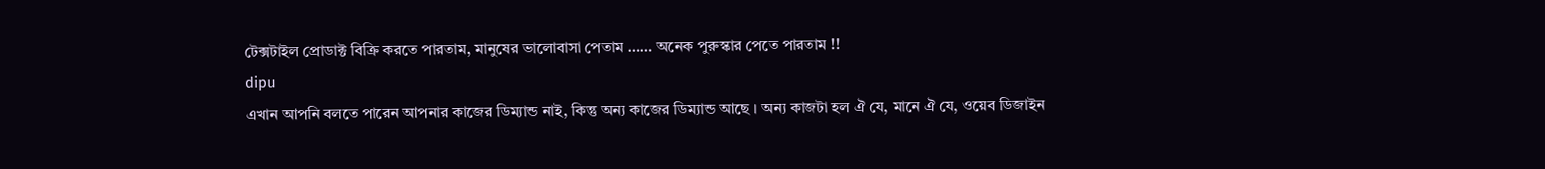টেক্সটাইল প্রোডাক্ট বিক্রি করতে পারতাম, মানুষের ভালোবাসা পেতাম …… অনেক পুরুস্কার পেতে পারতাম !!
dipu
এখান আপনি বলতে পারেন আপনার কাজের ডিম্যান্ড নাই, কিন্তু অন্য কাজের ডিম্যান্ড আছে । অন্য কাজটা হল ঐ যে, মানে ঐ যে, ওয়েব ডিজাইন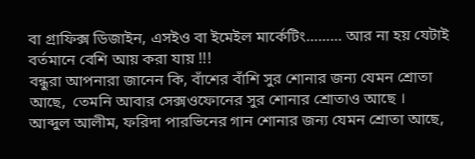বা গ্রাফিক্স ডিজাইন, এসইও বা ইমেইল মার্কেটিং……… আর না হয় যেটাই বর্তমানে বেশি আয় করা যায় !!!
বন্ধুরা আপনারা জানেন কি, বাঁশের বাঁশি সুর শোনার জন্য যেমন শ্রোতা আছে,  তেমনি আবার সেক্সওফোনের সুর শোনার শ্রোতাও আছে ।
আব্দুল আলীম, ফরিদা পারভিনের গান শোনার জন্য যেমন শ্রোতা আছে,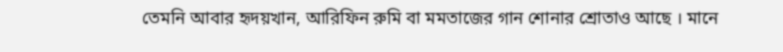তেমনি আবার হৃদয়খান, আরিফিন রুমি বা মমতাজের গান শোনার শ্রোতাও আছে । মানে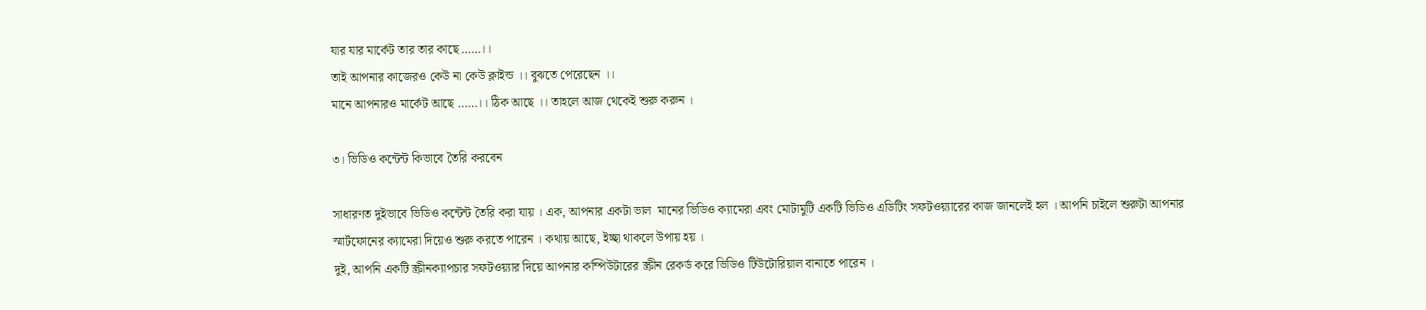যার যার মার্কেট তার তার কাছে……।।
তাই আপনার কাজেরও কেউ না কেউ ক্লাইন্ড ।। বুঝতে পেরেছেন ।।
মানে আপনারও মার্কেট আছে ……।। ঠিক আছে ।। তাহলে আজ থেকেই শুরু করুন ।

৩। ভিডিও কন্টেন্ট কিভাবে তৈরি করবেন

সাধারণত দুইভাবে ভিডিও কন্টেন্ট তৈরি করা যায় । এক, আপনার একটা ভাল  মানের ভিডিও ক্যামেরা এবং মোটামুটি একটি ভিডিও এডিটিং সফটওয়্যারের কাজ জানলেই হল । আপনি চাইলে শুরুটা আপনার স্মার্টফোনের ক্যামেরা দিয়েও শুরু করতে পারেন । কথায় আছে, ইচ্ছা থাকলে উপায় হয় ।
দুই, আপনি একটি স্ক্রীনক্যাপচার সফটওয়্যার দিয়ে আপনার কম্পিউটারের স্ক্রীন রেকর্ড করে ভিডিও টিউটোরিয়াল বানাতে পারেন ।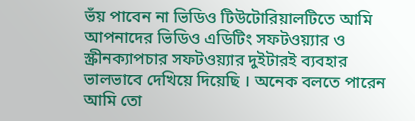ভঁয় পাবেন না ভিডিও টিউটোরিয়ালটিতে আমি আপনাদের ভিডিও এডিটিং সফটওয়্যার ও স্ক্রীনক্যাপচার সফটওয়্যার দুইটারই ব্যবহার ভালভাবে দেখিয়ে দিয়েছি । অনেক বলতে পারেন আমি তো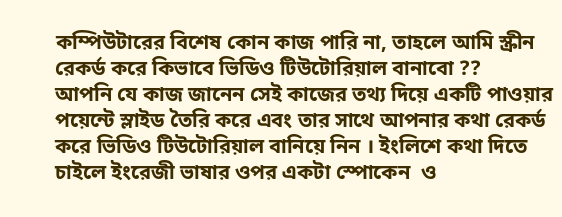কম্পিউটারের বিশেষ কোন কাজ পারি না, তাহলে আমি স্ক্রীন রেকর্ড করে কিভাবে ভিডিও টিউটোরিয়াল বানাবো ??
আপনি যে কাজ জানেন সেই কাজের তথ্য দিয়ে একটি পাওয়ার পয়েন্টে স্লাইড তৈরি করে এবং তার সাথে আপনার কথা রেকর্ড করে ভিডিও টিউটোরিয়াল বানিয়ে নিন । ইংলিশে কথা দিতে চাইলে ইংরেজী ভাষার ওপর একটা স্পোকেন  ও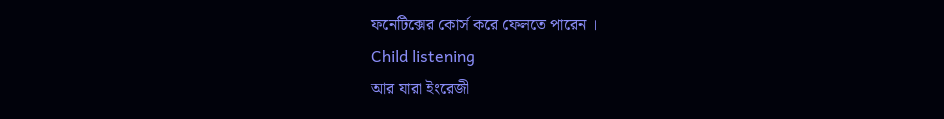ফনেটিক্সের কোর্স করে ফেলতে পারেন ।
Child listening
আর যারা ইংরেজী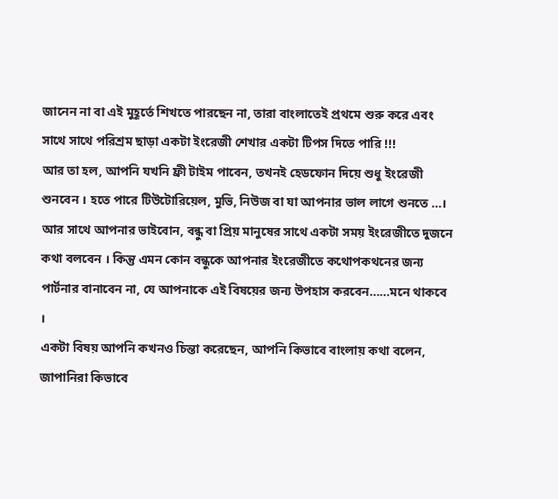জানেন না বা এই মুহূর্তে শিখতে পারছেন না, তারা বাংলাতেই প্রথমে শুরু করে এবং সাথে সাথে পরিশ্রম ছাড়া একটা ইংরেজী শেখার একটা টিপস দিতে পারি !!!
আর তা হল, আপনি যখনি ফ্রী টাইম পাবেন, তখনই হেডফোন দিয়ে শুধু ইংরেজী শুনবেন । হতে পারে টিউটোরিয়েল, মুভি, নিউজ বা যা আপনার ভাল লাগে শুনতে …।
আর সাথে আপনার ভাইবোন, বন্ধু বা প্রিয় মানুষের সাথে একটা সময় ইংরেজীতে দুজনে কথা বলবেন । কিন্তু এমন কোন বন্ধুকে আপনার ইংরেজীতে কথোপকথনের জন্য পার্টনার বানাবেন না, যে আপনাকে এই বিষয়ের জন্য উপহাস করবেন……মনে থাকবে ।
একটা বিষয় আপনি কখনও চিন্তা করেছেন, আপনি কিভাবে বাংলায় কথা বলেন, জাপানিরা কিভাবে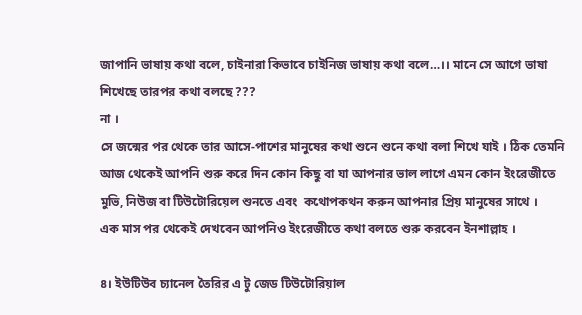জাপানি ভাষায় কথা বলে, চাইনারা কিভাবে চাইনিজ ভাষায় কথা বলে…।। মানে সে আগে ভাষা শিখেছে তারপর কথা বলছে ???
না ।
সে জন্মের পর থেকে তার আসে-পাশের মানুষের কথা শুনে শুনে কথা বলা শিখে যাই । ঠিক তেমনি আজ থেকেই আপনি শুরু করে দিন কোন কিছু বা যা আপনার ভাল লাগে এমন কোন ইংরেজীতে মুভি, নিউজ বা টিউটোরিয়েল শুনতে এবং  কথোপকথন করুন আপনার প্রিয় মানুষের সাথে ।
এক মাস পর থেকেই দেখবেন আপনিও ইংরেজীতে কথা বলতে শুরু করবেন ইনশাল্লাহ ।

৪। ইউটিউব চ্যানেল তৈরির এ টু জেড টিউটোরিয়াল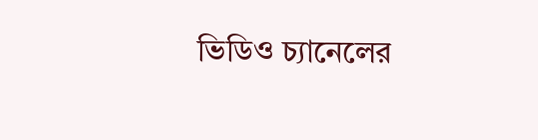ভিডিও চ্যানেলের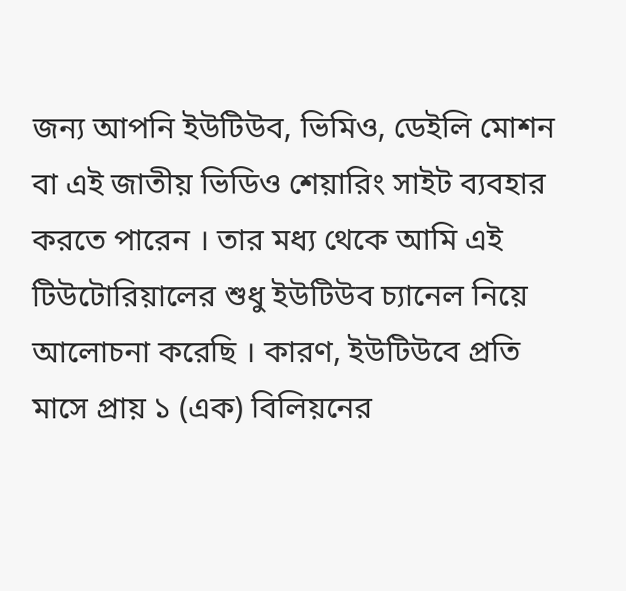জন্য আপনি ইউটিউব, ভিমিও, ডেইলি মোশন বা এই জাতীয় ভিডিও শেয়ারিং সাইট ব্যবহার করতে পারেন । তার মধ্য থেকে আমি এই টিউটোরিয়ালের শুধু ইউটিউব চ্যানেল নিয়ে আলোচনা করেছি । কারণ, ইউটিউবে প্রতি মাসে প্রায় ১ (এক) বিলিয়নের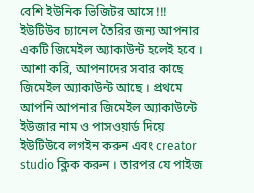বেশি ইউনিক ভিজিটর আসে !!!
ইউটিউব চ্যানেল তৈরির জন্য আপনার একটি জিমেইল অ্যাকাউন্ট হলেই হবে । আশা করি, আপনাদের সবার কাছে জিমেইল অ্যাকাউন্ট আছে । প্রথমে আপনি আপনার জিমেইল অ্যাকাউন্টে ইউজার নাম ও পাসওয়ার্ড দিয়ে ইউটিউবে লগইন করুন এবং creator studio ক্লিক করুন । তারপর যে পাইজ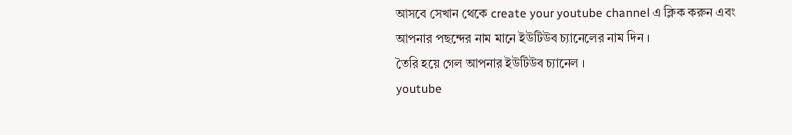আসবে সেখান থেকে create your youtube channel এ ক্লিক করুন এবং আপনার পছন্দের নাম মানে ইউটিউব চ্যানেলের নাম দিন ।
তৈরি হয়ে গেল আপনার ইউটিউব চ্যানেল ।
youtube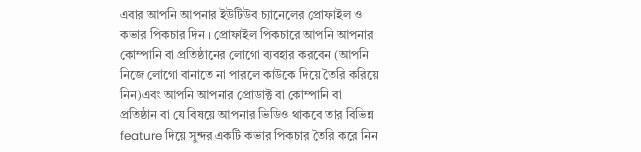এবার আপনি আপনার ইউটিউব চ্যানেলের প্রোফাইল ও কভার পিকচার দিন । প্রোফাইল পিকচারে আপনি আপনার কোম্পানি বা প্রতিষ্ঠানের লোগো ব্যবহার করবেন (আপনি নিজে লোগো বানাতে না পারলে কাউকে দিয়ে তৈরি করিয়ে নিন)এবং আপনি আপনার প্রোডাক্ট বা কোম্পানি বা প্রতিষ্ঠান বা যে বিষয়ে আপনার ভিডিও থাকবে তার বিভিন্ন feature দিয়ে সুন্দর একটি কভার পিকচার তৈরি করে নিন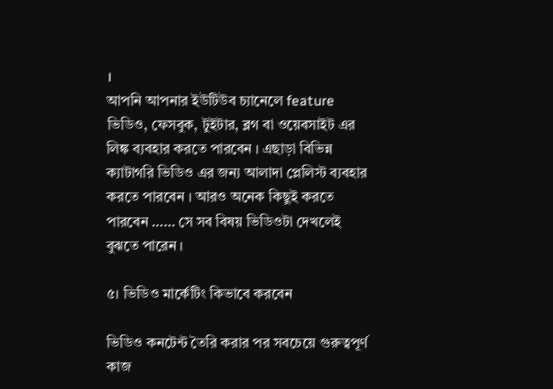।
আপনি আপনার ইউটিউব চ্যানেলে feature ভিডিও, ফেসবুক, টুইটার, ব্লগ বা ওয়েবসাইট এর লিঙ্ক ব্যবহার করতে পারবেন । এছাড়া বিভিন্ন ক্যাটাগরি ভিডিও এর জন্য আলাদা প্লেলিস্ট ব্যবহার করতে পারবেন । আরও অনেক কিছুই করতে পারবেন …… সে সব বিষয় ভিডিওটা দেখলেই বুঝতে পারেন ।

৫। ভিডিও মার্কেটিং কিভাবে করবেন

ভিডিও কনটেন্ট তৈরি করার পর সবচেয়ে গুরুত্বপূর্ণ কাজ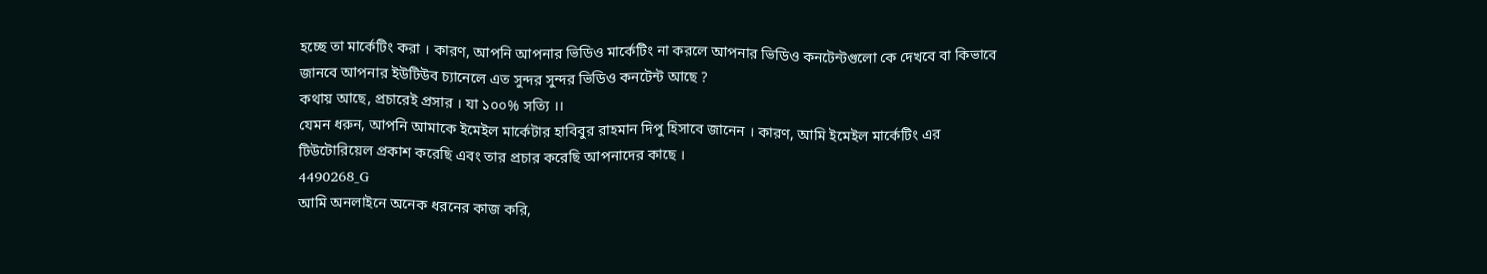হচ্ছে তা মার্কেটিং করা । কারণ, আপনি আপনার ভিডিও মার্কেটিং না করলে আপনার ভিডিও কনটেন্টগুলো কে দেখবে বা কিভাবে জানবে আপনার ইউটিউব চ্যানেলে এত সুন্দর সুন্দর ভিডিও কনটেন্ট আছে ?
কথায় আছে, প্রচারেই প্রসার । যা ১০০% সত্যি ।।
যেমন ধরুন, আপনি আমাকে ইমেইল মার্কেটার হাবিবুর রাহমান দিপু হিসাবে জানেন । কারণ, আমি ইমেইল মার্কেটিং এর টিউটোরিয়েল প্রকাশ করেছি এবং তার প্রচার করেছি আপনাদের কাছে ।
4490268_G
আমি অনলাইনে অনেক ধরনের কাজ করি,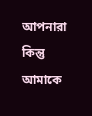আপনারা কিন্তু আমাকে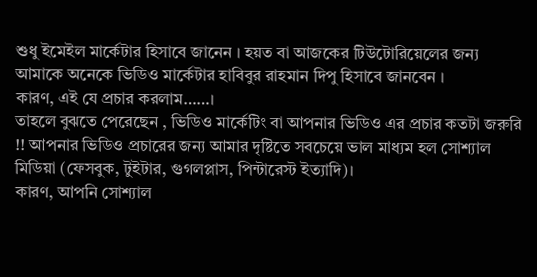শুধু ইমেইল মার্কেটার হিসাবে জানেন । হয়ত বা আজকের টিউটোরিয়েলের জন্য আমাকে অনেকে ভিডিও মার্কেটার হাবিবুর রাহমান দিপু হিসাবে জানবেন ।
কারণ, এই যে প্রচার করলাম……।
তাহলে বুঝতে পেরেছেন , ভিডিও মার্কেটিং বা আপনার ভিডিও এর প্রচার কতটা জরুরি !! আপনার ভিডিও প্রচারের জন্য আমার দৃষ্টিতে সবচেয়ে ভাল মাধ্যম হল সোশ্যাল মিডিয়া (ফেসবুক, টুইটার, গুগলপ্লাস, পিন্টারেস্ট ইত্যাদি)।
কারণ, আপনি সোশ্যাল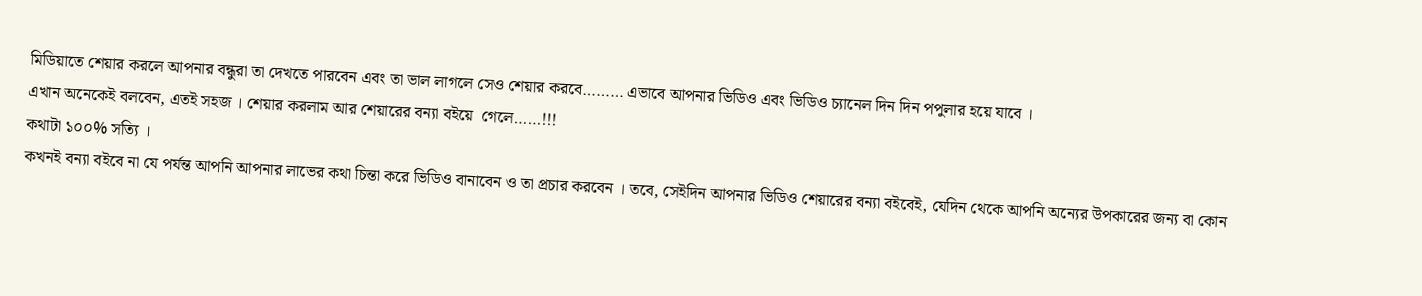মিডিয়াতে শেয়ার করলে আপনার বন্ধুরা তা দেখতে পারবেন এবং তা ভাল লাগলে সেও শেয়ার করবে……… এভাবে আপনার ভিডিও এবং ভিডিও চ্যানেল দিন দিন পপুলার হয়ে যাবে ।
এখান অনেকেই বলবেন, এতই সহজ । শেয়ার করলাম আর শেয়ারের বন্যা বইয়ে  গেলে……!!!
কথাটা ১০০% সত্যি ।
কখনই বন্যা বইবে না যে পর্যন্ত আপনি আপনার লাভের কথা চিন্তা করে ভিডিও বানাবেন ও তা প্রচার করবেন । তবে, সেইদিন আপনার ভিডিও শেয়ারের বন্যা বইবেই, যেদিন থেকে আপনি অন্যের উপকারের জন্য বা কোন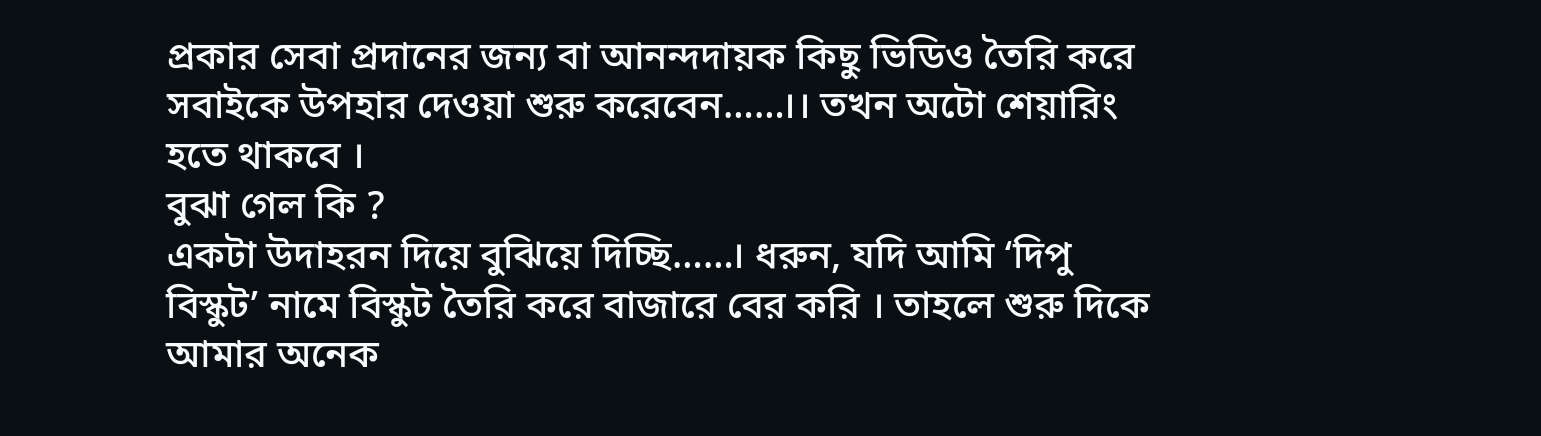প্রকার সেবা প্রদানের জন্য বা আনন্দদায়ক কিছু ভিডিও তৈরি করে সবাইকে উপহার দেওয়া শুরু করেবেন……।। তখন অটো শেয়ারিং হতে থাকবে ।
বুঝা গেল কি ?
একটা উদাহরন দিয়ে বুঝিয়ে দিচ্ছি……। ধরুন, যদি আমি ‘দিপু বিস্কুট’ নামে বিস্কুট তৈরি করে বাজারে বের করি । তাহলে শুরু দিকে আমার অনেক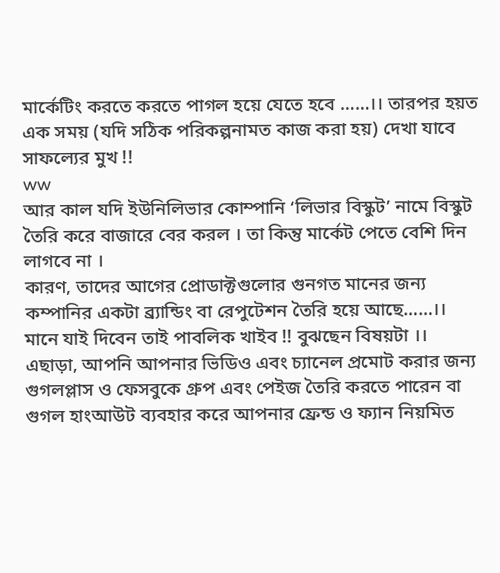মার্কেটিং করতে করতে পাগল হয়ে যেতে হবে ……।। তারপর হয়ত এক সময় (যদি সঠিক পরিকল্পনামত কাজ করা হয়) দেখা যাবে সাফল্যের মুখ !!
ww
আর কাল যদি ইউনিলিভার কোম্পানি ‘লিভার বিস্কুট’ নামে বিস্কুট তৈরি করে বাজারে বের করল । তা কিন্তু মার্কেট পেতে বেশি দিন লাগবে না ।
কারণ, তাদের আগের প্রোডাক্টগুলোর গুনগত মানের জন্য কম্পানির একটা ব্র্যান্ডিং বা রেপুটেশন তৈরি হয়ে আছে……।।
মানে যাই দিবেন তাই পাবলিক খাইব !! বুঝছেন বিষয়টা ।।
এছাড়া, আপনি আপনার ভিডিও এবং চ্যানেল প্রমোট করার জন্য গুগলপ্লাস ও ফেসবুকে গ্রুপ এবং পেইজ তৈরি করতে পারেন বা গুগল হাংআউট ব্যবহার করে আপনার ফ্রেন্ড ও ফ্যান নিয়মিত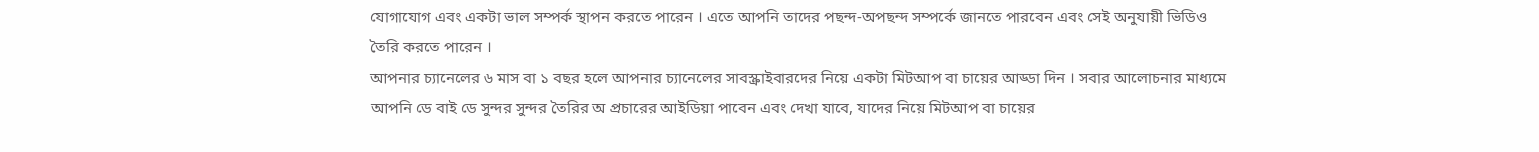যোগাযোগ এবং একটা ভাল সম্পর্ক স্থাপন করতে পারেন । এতে আপনি তাদের পছন্দ-অপছন্দ সম্পর্কে জানতে পারবেন এবং সেই অনুযায়ী ভিডিও তৈরি করতে পারেন ।
আপনার চ্যানেলের ৬ মাস বা ১ বছর হলে আপনার চ্যানেলের সাবস্ক্রাইবারদের নিয়ে একটা মিটআপ বা চায়ের আড্ডা দিন । সবার আলোচনার মাধ্যমে আপনি ডে বাই ডে সুন্দর সুন্দর তৈরির অ প্রচারের আইডিয়া পাবেন এবং দেখা যাবে, যাদের নিয়ে মিটআপ বা চায়ের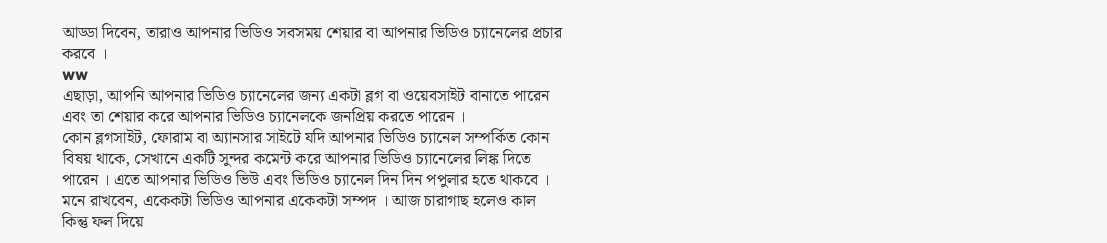আড্ডা দিবেন, তারাও আপনার ভিডিও সবসময় শেয়ার বা আপনার ভিডিও চ্যানেলের প্রচার করবে ।
ww
এছাড়া, আপনি আপনার ভিডিও চ্যানেলের জন্য একটা ব্লগ বা ওয়েবসাইট বানাতে পারেন এবং তা শেয়ার করে আপনার ভিডিও চ্যানেলকে জনপ্রিয় করতে পারেন ।
কোন ব্লগসাইট, ফোরাম বা অ্যানসার সাইটে যদি আপনার ভিডিও চ্যানেল সম্পর্কিত কোন বিষয় থাকে, সেখানে একটি সুন্দর কমেন্ট করে আপনার ভিডিও চ্যানেলের লিঙ্ক দিতে পারেন । এতে আপনার ভিডিও ভিউ এবং ভিডিও চ্যানেল দিন দিন পপুলার হতে থাকবে ।
মনে রাখবেন, একেকটা ভিডিও আপনার একেকটা সম্পদ । আজ চারাগাছ হলেও কাল কিন্তু ফল দিয়ে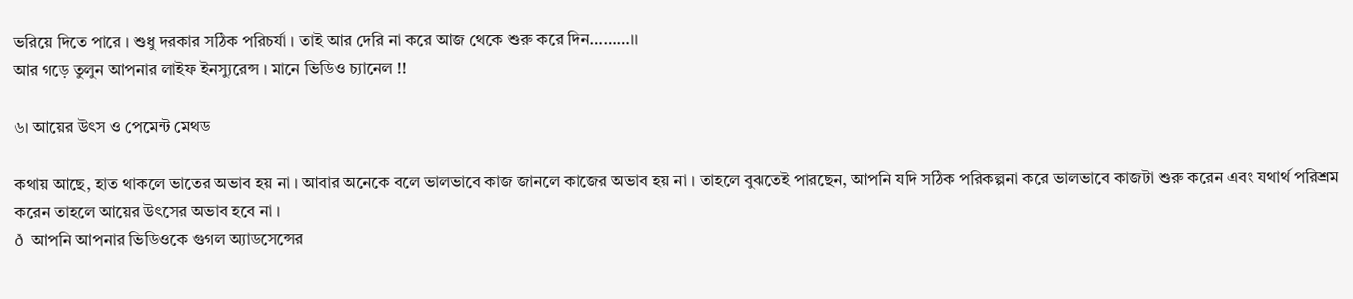ভরিয়ে দিতে পারে । শুধু দরকার সঠিক পরিচর্যা । তাই আর দেরি না করে আজ থেকে শুরু করে দিন………।।
আর গড়ে তুলুন আপনার লাইফ ইনস্যুরেন্স । মানে ভিডিও চ্যানেল !!

৬। আয়ের উৎস ও পেমেন্ট মেথড

কথায় আছে, হাত থাকলে ভাতের অভাব হয় না । আবার অনেকে বলে ভালভাবে কাজ জানলে কাজের অভাব হয় না । তাহলে বুঝতেই পারছেন, আপনি যদি সঠিক পরিকল্পনা করে ভালভাবে কাজটা শুরু করেন এবং যথার্থ পরিশ্রম করেন তাহলে আয়ের উৎসের অভাব হবে না ।
ð  আপনি আপনার ভিডিওকে গুগল অ্যাডসেন্সের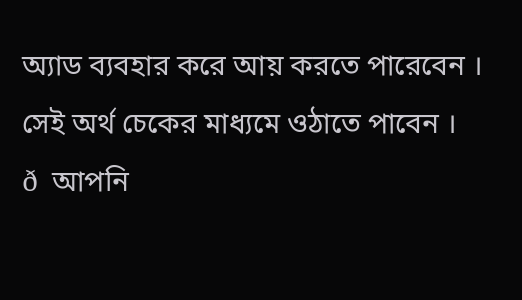অ্যাড ব্যবহার করে আয় করতে পারেবেন । সেই অর্থ চেকের মাধ্যমে ওঠাতে পাবেন ।
ð  আপনি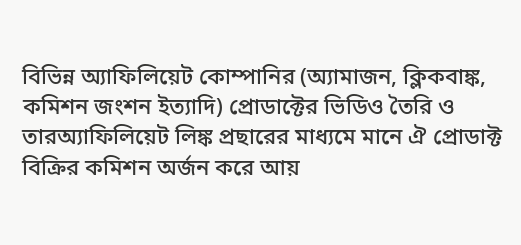বিভিন্ন অ্যাফিলিয়েট কোম্পানির (অ্যামাজন, ক্লিকবাঙ্ক, কমিশন জংশন ইত্যাদি) প্রোডাক্টের ভিডিও তৈরি ও তারঅ্যাফিলিয়েট লিঙ্ক প্রছারের মাধ্যমে মানে ঐ প্রোডাক্ট বিক্রির কমিশন অর্জন করে আয়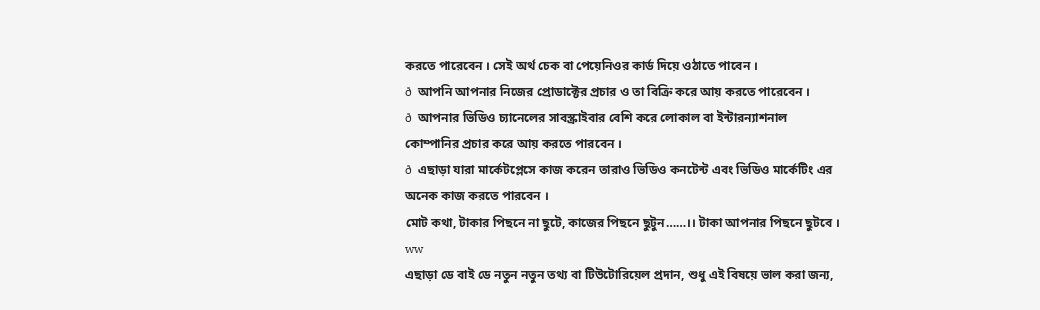করতে পারেবেন । সেই অর্থ চেক বা পেয়েনিওর কার্ড দিয়ে ওঠাতে পাবেন ।
ð  আপনি আপনার নিজের প্রোডাক্টের প্রচার ও তা বিক্রি করে আয় করতে পারেবেন ।
ð  আপনার ভিডিও চ্যানেলের সাবস্ক্রাইবার বেশি করে লোকাল বা ইন্টারন্যাশনাল কোম্পানির প্রচার করে আয় করতে পারবেন ।
ð  এছাড়া যারা মার্কেটপ্লেসে কাজ করেন তারাও ভিডিও কনটেন্ট এবং ভিডিও মার্কেটিং এর অনেক কাজ করতে পারবেন ।
মোট কথা, টাকার পিছনে না ছুটে, কাজের পিছনে ছুটুন……।। টাকা আপনার পিছনে ছুটবে ।
ww
এছাড়া ডে বাই ডে নতুন নতুন তথ্য বা টিউটোরিয়েল প্রদান, শুধু এই বিষয়ে ভাল করা জন্য,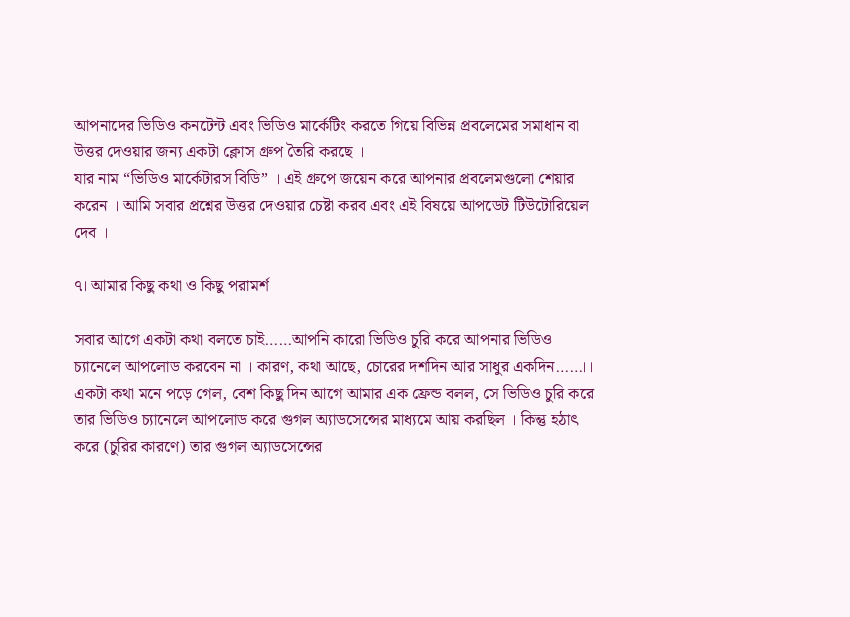আপনাদের ভিডিও কনটেন্ট এবং ভিডিও মার্কেটিং করতে গিয়ে বিভিন্ন প্রবলেমের সমাধান বা উত্তর দেওয়ার জন্য একটা ক্লোস গ্রুপ তৈরি করছে ।
যার নাম “ভিডিও মার্কেটারস বিডি” । এই গ্রুপে জয়েন করে আপনার প্রবলেমগুলো শেয়ার করেন । আমি সবার প্রশ্নের উত্তর দেওয়ার চেষ্টা করব এবং এই বিষয়ে আপডেট টিউটোরিয়েল দেব ।

৭। আমার কিছু কথা ও কিছু পরামর্শ

সবার আগে একটা কথা বলতে চাই……আপনি কারো ভিডিও চুরি করে আপনার ভিডিও চ্যানেলে আপলোড করবেন না । কারণ, কথা আছে, চোরের দশদিন আর সাধুর একদিন……।।
একটা কথা মনে পড়ে গেল, বেশ কিছু দিন আগে আমার এক ফ্রেন্ড বলল, সে ভিডিও চুরি করে তার ভিডিও চ্যানেলে আপলোড করে গুগল অ্যাডসেন্সের মাধ্যমে আয় করছিল । কিন্তু হঠাৎ করে (চুরির কারণে) তার গুগল অ্যাডসেন্সের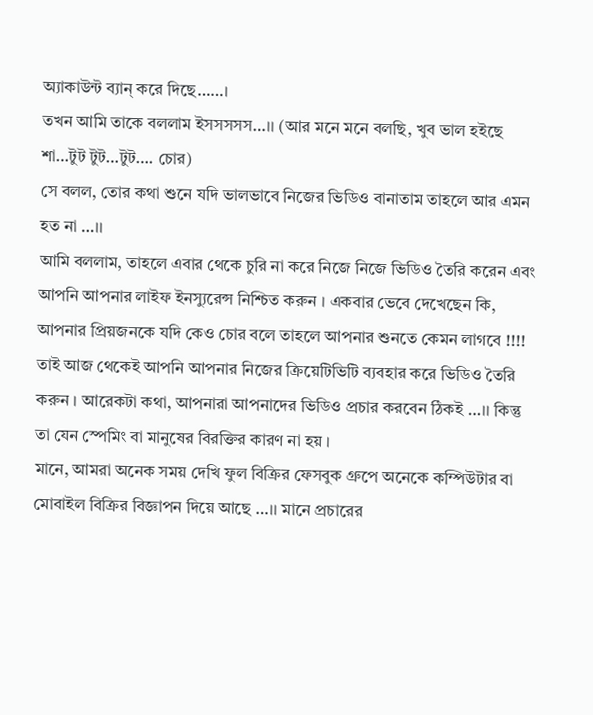অ্যাকাউন্ট ব্যান্ করে দিছে……।
তখন আমি তাকে বললাম ইসসসসস…।। (আর মনে মনে বলছি, খুব ভাল হইছে শা…টুট টুট…টুট…. চোর)
সে বলল, তোর কথা শুনে যদি ভালভাবে নিজের ভিডিও বানাতাম তাহলে আর এমন হত না …।।
আমি বললাম, তাহলে এবার থেকে চুরি না করে নিজে নিজে ভিডিও তৈরি করেন এবং আপনি আপনার লাইফ ইনস্যুরেন্স নিশ্চিত করুন । একবার ভেবে দেখেছেন কি, আপনার প্রিয়জনকে যদি কেও চোর বলে তাহলে আপনার শুনতে কেমন লাগবে !!!!
তাই আজ থেকেই আপনি আপনার নিজের ক্রিয়েটিভিটি ব্যবহার করে ভিডিও তৈরি করুন । আরেকটা কথা, আপনারা আপনাদের ভিডিও প্রচার করবেন ঠিকই …।। কিন্তু তা যেন স্পেমিং বা মানুষের বিরক্তির কারণ না হয় ।
মানে, আমরা অনেক সময় দেখি ফুল বিক্রির ফেসবুক গ্রুপে অনেকে কম্পিউটার বা মোবাইল বিক্রির বিজ্ঞাপন দিয়ে আছে …।। মানে প্রচারের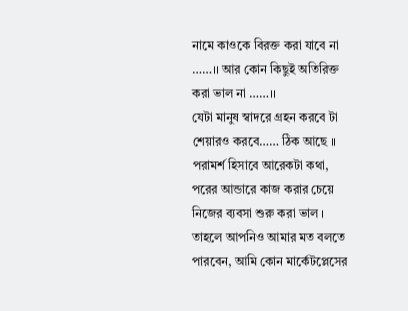নামে কাওকে বিরক্ত করা যাবে না ……।। আর কোন কিছুই অতিরিক্ত করা ভাল না ……।।
যেটা মানুষ স্বাদরে গ্রহন করবে টা শেয়ারও করবে…… ঠিক আছে ।।
পরামর্শ হিসাবে আরেকটা কথা, পরের আন্ডারে কাজ করার চেয়ে নিজের ব্যবসা শুরু করা ভাল । তাহলে আপনিও আমার মত বলতে পারবেন, আমি কোন মার্কেটপ্লেসের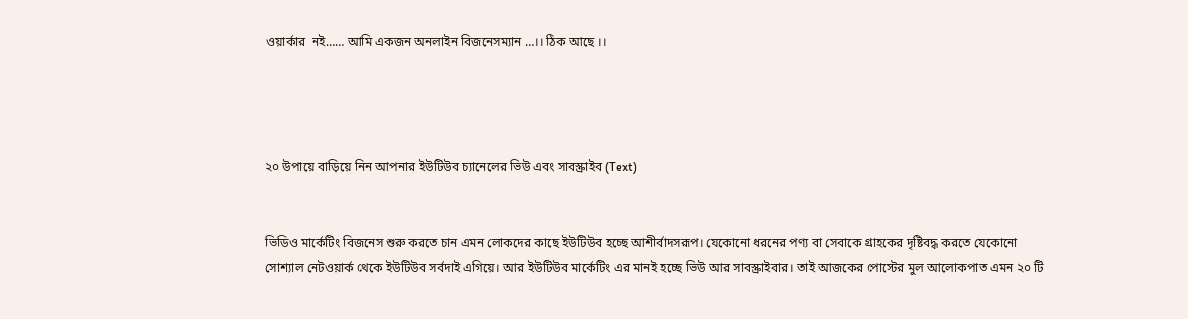ওয়ার্কার  নই…… আমি একজন অনলাইন বিজনেসম্যান …।। ঠিক আছে ।।




২০ উপায়ে বাড়িয়ে নিন আপনার ইউটিউব চ্যানেলের ভিউ এবং সাবস্ক্রাইব (Text)


ভিডিও মার্কেটিং বিজনেস শুরু করতে চান এমন লোকদের কাছে ইউটিউব হচ্ছে আশীর্বাদসরূপ। যেকোনো ধরনের পণ্য বা সেবাকে গ্রাহকের দৃষ্টিবদ্ধ করতে যেকোনো সোশ্যাল নেটওয়ার্ক থেকে ইউটিউব সর্বদাই এগিয়ে। আর ইউটিউব মার্কেটিং এর মানই হচ্ছে ভিউ আর সাবস্ক্রাইবার। তাই আজকের পোস্টের মুল আলোকপাত এমন ২০ টি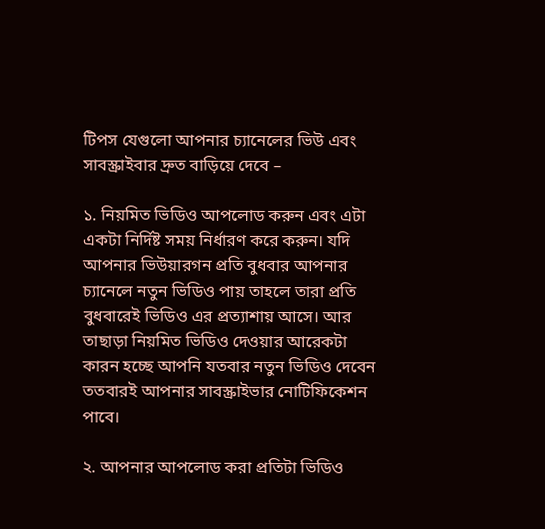টিপস যেগুলো আপনার চ্যানেলের ভিউ এবং সাবস্ক্রাইবার দ্রুত বাড়িয়ে দেবে –

১. নিয়মিত ভিডিও আপলোড করুন এবং এটা একটা নির্দিষ্ট সময় নির্ধারণ করে করুন। যদি আপনার ভিউয়ারগন প্রতি বুধবার আপনার চ্যানেলে নতুন ভিডিও পায় তাহলে তারা প্রতি বুধবারেই ভিডিও এর প্রত্যাশায় আসে। আর তাছাড়া নিয়মিত ভিডিও দেওয়ার আরেকটা কারন হচ্ছে আপনি যতবার নতুন ভিডিও দেবেন ততবারই আপনার সাবস্ক্রাইভার নোটিফিকেশন পাবে।

২. আপনার আপলোড করা প্রতিটা ভিডিও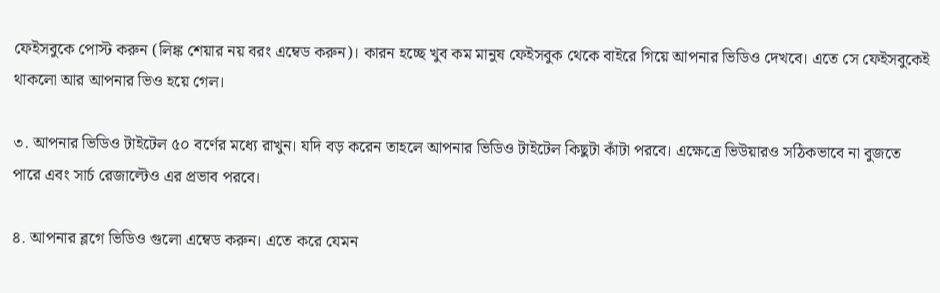ফেইসবুকে পোস্ট করুন (লিঙ্ক শেয়ার নয় বরং এম্বেড করুন)। কারন হচ্ছে খুব কম মানুষ ফেইসবুক থেকে বাইরে গিয়ে আপনার ভিডিও দেখবে। এতে সে ফেইসবুকেই থাকলো আর আপনার ভিও হয়ে গেল।

৩. আপনার ভিডিও টাইটেল ৫০ বর্ণের মধ্যে রাখুন। যদি বড় করেন তাহলে আপনার ভিডিও টাইটেল কিছুটা কাঁটা পরবে। এক্ষেত্রে ভিউয়ারও সঠিকভাবে না বুজতে পারে এবং সার্চ রেজাল্টেও এর প্রভাব পরবে।

৪. আপনার ব্লগে ভিডিও গুলো এম্বেড করুন। এতে করে যেমন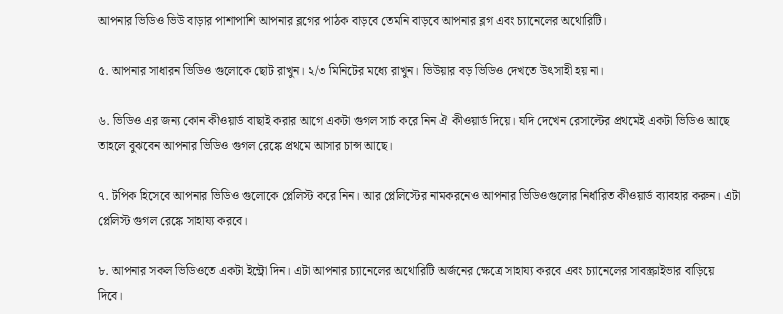আপনার ভিডিও ভিউ বাড়ার পাশাপাশি আপনার ব্লগের পাঠক বাড়বে তেমনি বাড়বে আপনার ব্লগ এবং চ্যানেলের অথোরিটি।

৫. আপনার সাধারন ভিডিও গুলোকে ছোট রাখুন। ২/৩ মিনিটের মধ্যে রাখুন। ভিউয়ার বড় ভিডিও দেখতে উৎসাহী হয় না।

৬. ভিডিও এর জন্য কোন কীওয়ার্ড বাছাই করার আগে একটা গুগল সার্চ করে নিন ঐ কীওয়ার্ড দিয়ে। যদি দেখেন রেসাল্টের প্রথমেই একটা ভিডিও আছে তাহলে বুঝবেন আপনার ভিডিও গুগল রেঙ্কে প্রথমে আসার চান্স আছে।

৭. টপিক হিসেবে আপনার ভিডিও গুলোকে প্লেলিস্ট করে নিন। আর প্লেলিস্টের নামকরনেও আপনার ভিডিওগুলোর নির্ধারিত কীওয়ার্ড ব্যাবহার করুন। এটা প্লেলিস্ট গুগল রেঙ্কে সাহায্য করবে।

৮. আপনার সকল ভিডিওতে একটা ইন্ট্রো দিন। এটা আপনার চ্যানেলের অথোরিটি অর্জনের ক্ষেত্রে সাহায্য করবে এবং চ্যানেলের সাবস্ক্রাইভার বাড়িয়ে দিবে।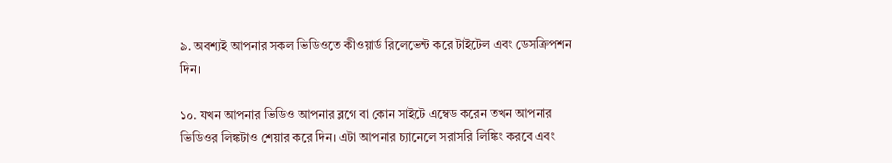৯. অবশ্যই আপনার সকল ভিডিওতে কীওয়ার্ড রিলেভেন্ট করে টাইটেল এবং ডেসক্রিপশন দিন।

১০. যখন আপনার ভিডিও আপনার ব্লগে বা কোন সাইটে এম্বেড করেন তখন আপনার ভিডিওর লিঙ্কটাও শেয়ার করে দিন। এটা আপনার চ্যানেলে সরাসরি লিঙ্কিং করবে এবং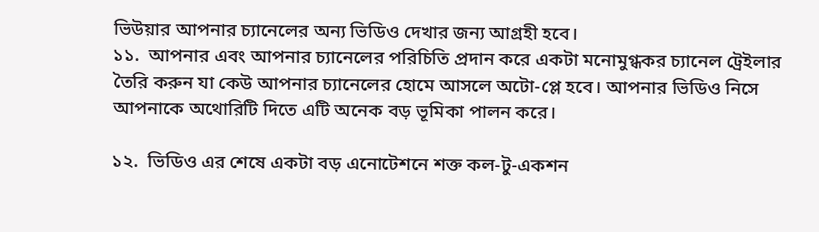ভিউয়ার আপনার চ্যানেলের অন্য ভিডিও দেখার জন্য আগ্রহী হবে।
১১.  আপনার এবং আপনার চ্যানেলের পরিচিতি প্রদান করে একটা মনোমুগ্ধকর চ্যানেল ট্রেইলার তৈরি করুন যা কেউ আপনার চ্যানেলের হোমে আসলে অটো-প্লে হবে। আপনার ভিডিও নিসে আপনাকে অথোরিটি দিতে এটি অনেক বড় ভূমিকা পালন করে।

১২.  ভিডিও এর শেষে একটা বড় এনোটেশনে শক্ত কল-টু-একশন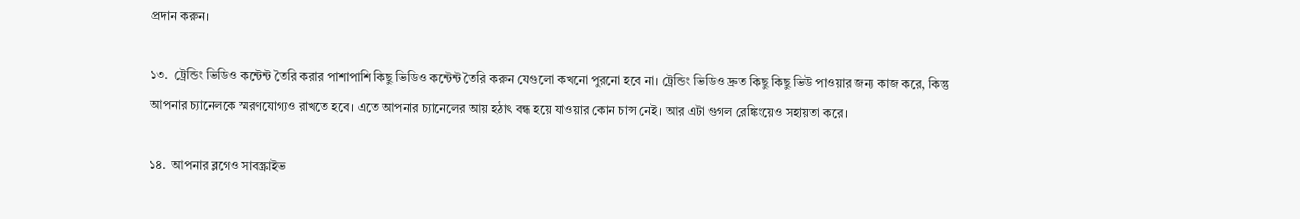প্রদান করুন।

১৩.  ট্রেন্ডিং ভিডিও কন্টেন্ট তৈরি করার পাশাপাশি কিছু ভিডিও কন্টেন্ট তৈরি করুন যেগুলো কখনো পুরনো হবে না। ট্রেন্ডিং ভিডিও দ্রুত কিছু কিছু ভিউ পাওয়ার জন্য কাজ করে, কিন্তু আপনার চ্যানেলকে স্মরণযোগ্যও রাখতে হবে। এতে আপনার চ্যানেলের আয় হঠাৎ বন্ধ হয়ে যাওয়ার কোন চান্স নেই। আর এটা গুগল রেঙ্কিংয়েও সহায়তা করে।

১৪.  আপনার ব্লগেও সাবস্ক্রাইভ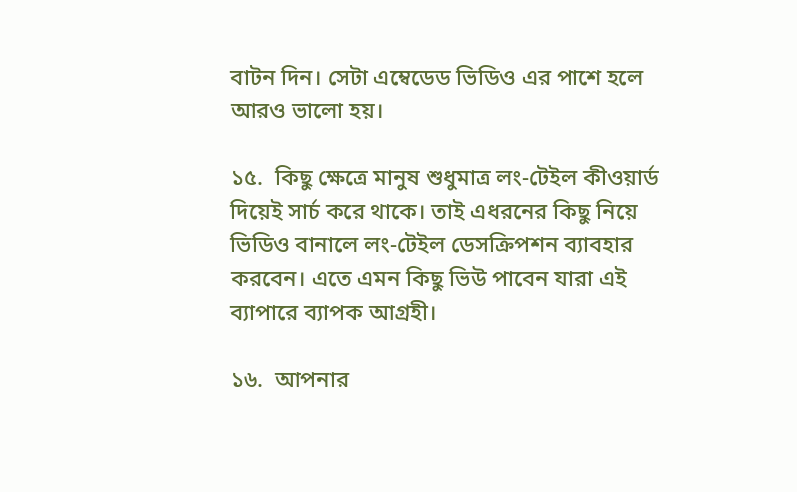বাটন দিন। সেটা এম্বেডেড ভিডিও এর পাশে হলে আরও ভালো হয়।

১৫.  কিছু ক্ষেত্রে মানুষ শুধুমাত্র লং-টেইল কীওয়ার্ড দিয়েই সার্চ করে থাকে। তাই এধরনের কিছু নিয়ে ভিডিও বানালে লং-টেইল ডেসক্রিপশন ব্যাবহার করবেন। এতে এমন কিছু ভিউ পাবেন যারা এই ব্যাপারে ব্যাপক আগ্রহী।

১৬.  আপনার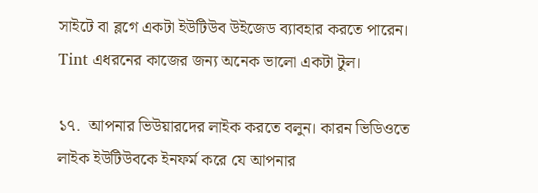সাইটে বা ব্লগে একটা ইউটিউব উইজেড ব্যাবহার করতে পারেন। Tint এধরনের কাজের জন্য অনেক ভালো একটা টুল।

১৭.  আপনার ভিউয়ারদের লাইক করতে বলুন। কারন ভিডিওতে লাইক ইউটিউবকে ইনফর্ম করে যে আপনার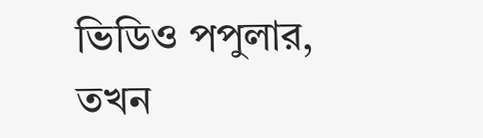ভিডিও পপুলার, তখন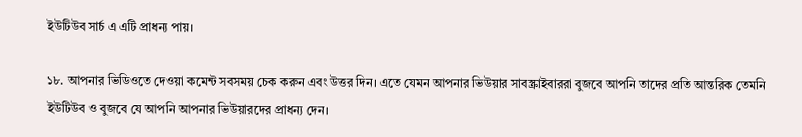ইউটিউব সার্চ এ এটি প্রাধন্য পায়।

১৮. আপনার ভিডিওতে দেওয়া কমেন্ট সবসময় চেক করুন এবং উত্তর দিন। এতে যেমন আপনার ভিউয়ার সাবস্ক্রাইবাররা বুজবে আপনি তাদের প্রতি আন্তরিক তেমনি ইউটিউব ও বুজবে যে আপনি আপনার ভিউয়ারদের প্রাধন্য দেন।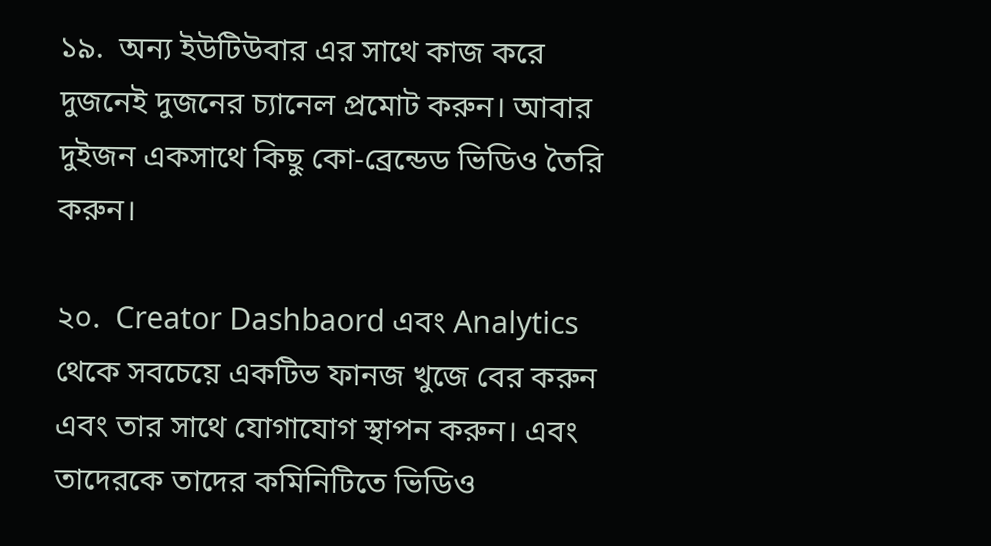১৯.  অন্য ইউটিউবার এর সাথে কাজ করে দুজনেই দুজনের চ্যানেল প্রমোট করুন। আবার দুইজন একসাথে কিছু কো-ব্রেন্ডেড ভিডিও তৈরি করুন।

২০.  Creator Dashbaord এবং Analytics থেকে সবচেয়ে একটিভ ফানজ খুজে বের করুন এবং তার সাথে যোগাযোগ স্থাপন করুন। এবং তাদেরকে তাদের কমিনিটিতে ভিডিও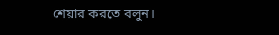শেয়ার করতে বলুন।